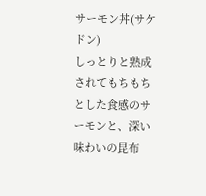サーモン丼(サケドン)
しっとりと熟成されてもちもちとした食感のサーモンと、深い味わいの昆布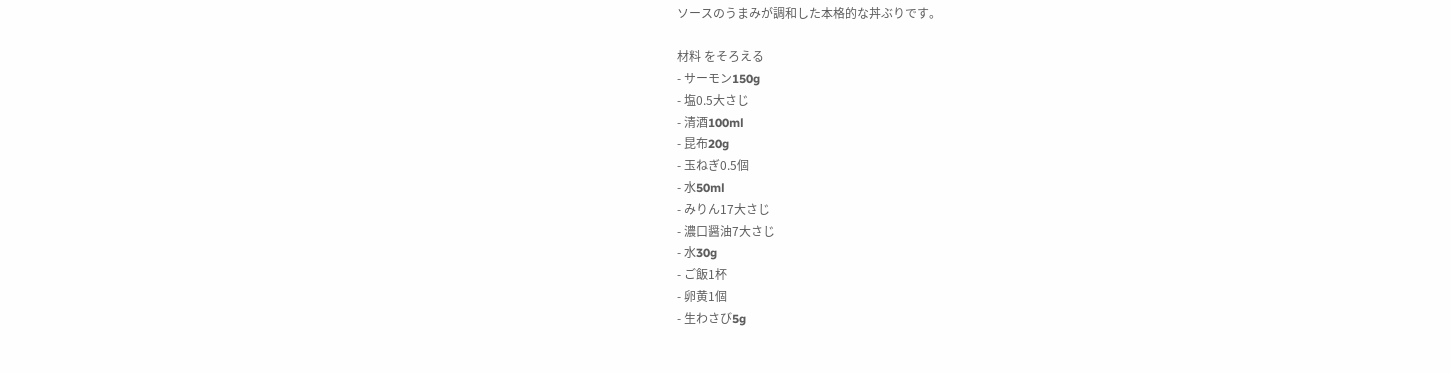ソースのうまみが調和した本格的な丼ぶりです。

材料 をそろえる
- サーモン150g
- 塩0.5大さじ
- 清酒100ml
- 昆布20g
- 玉ねぎ0.5個
- 水50ml
- みりん17大さじ
- 濃口醤油7大さじ
- 水30g
- ご飯1杯
- 卵黄1個
- 生わさび5g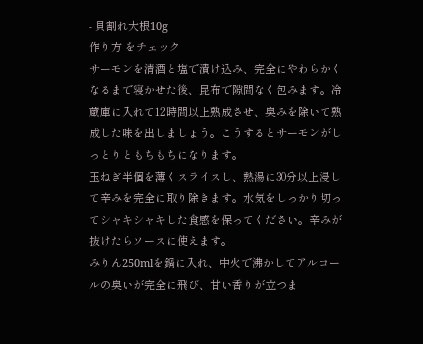- 貝割れ大根10g
作り方 をチェック
サーモンを清酒と塩で漬け込み、完全にやわらかくなるまで寝かせた後、昆布で隙間なく包みます。冷蔵庫に入れて12時間以上熟成させ、臭みを除いて熟成した味を出しましょう。こうするとサーモンがしっとりともちもちになります。
玉ねぎ半個を薄くスライスし、熱湯に30分以上浸して辛みを完全に取り除きます。水気をしっかり切ってシャキシャキした食感を保ってください。辛みが抜けたらソースに使えます。
みりん250mlを鍋に入れ、中火で沸かしてアルコールの臭いが完全に飛び、甘い香りが立つま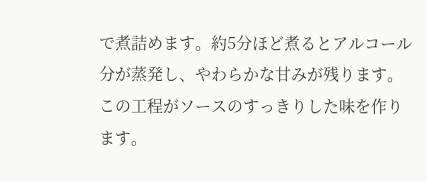で煮詰めます。約5分ほど煮るとアルコール分が蒸発し、やわらかな甘みが残ります。この工程がソースのすっきりした味を作ります。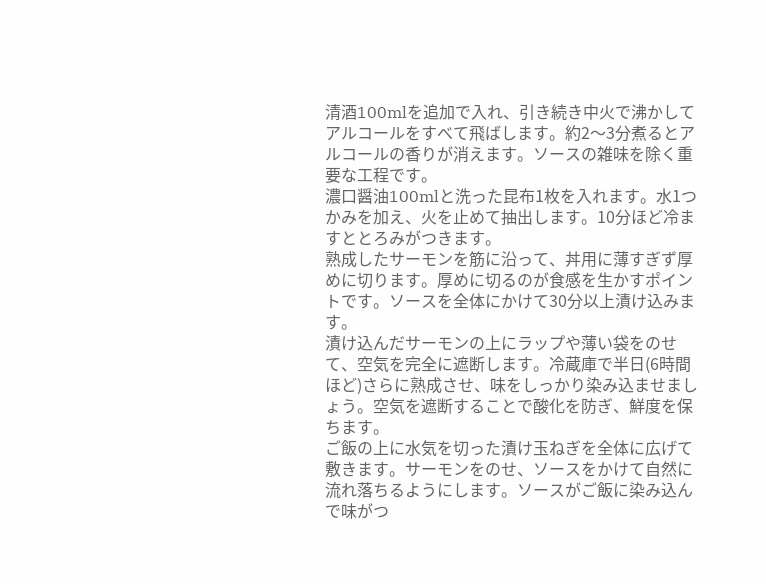清酒100mlを追加で入れ、引き続き中火で沸かしてアルコールをすべて飛ばします。約2〜3分煮るとアルコールの香りが消えます。ソースの雑味を除く重要な工程です。
濃口醤油100mlと洗った昆布1枚を入れます。水1つかみを加え、火を止めて抽出します。10分ほど冷ますととろみがつきます。
熟成したサーモンを筋に沿って、丼用に薄すぎず厚めに切ります。厚めに切るのが食感を生かすポイントです。ソースを全体にかけて30分以上漬け込みます。
漬け込んだサーモンの上にラップや薄い袋をのせて、空気を完全に遮断します。冷蔵庫で半日(6時間ほど)さらに熟成させ、味をしっかり染み込ませましょう。空気を遮断することで酸化を防ぎ、鮮度を保ちます。
ご飯の上に水気を切った漬け玉ねぎを全体に広げて敷きます。サーモンをのせ、ソースをかけて自然に流れ落ちるようにします。ソースがご飯に染み込んで味がつ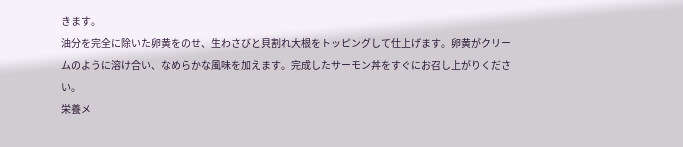きます。
油分を完全に除いた卵黄をのせ、生わさびと貝割れ大根をトッピングして仕上げます。卵黄がクリームのように溶け合い、なめらかな風味を加えます。完成したサーモン丼をすぐにお召し上がりください。
栄養メ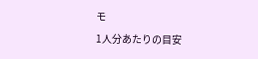モ
1人分あたりの目安